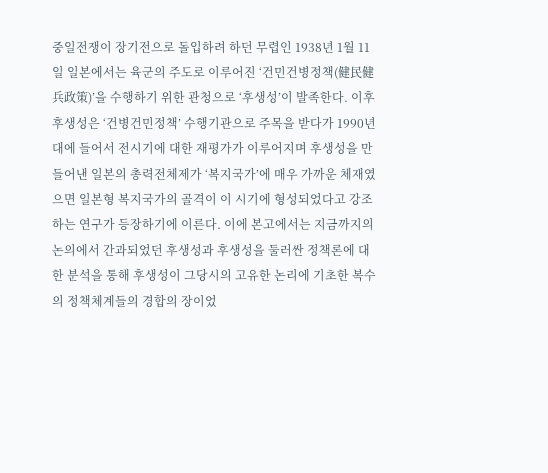중일전쟁이 장기전으로 돌입하려 하던 무렵인 1938년 1월 11일 일본에서는 육군의 주도로 이루어진 ‘건민건병정책(健民健兵政策)’을 수행하기 위한 관청으로 ‘후생성’이 발족한다. 이후 후생성은 ‘건병건민정책’ 수행기관으로 주목을 받다가 1990년대에 들어서 전시기에 대한 재평가가 이루어지며 후생성을 만들어낸 일본의 총력전체제가 ‘복지국가’에 매우 가까운 체재였으면 일본형 복지국가의 골격이 이 시기에 형성되었다고 강조하는 연구가 등장하기에 이른다. 이에 본고에서는 지금까지의 논의에서 간과되었던 후생성과 후생성을 둘러싼 정책론에 대한 분석을 통해 후생성이 그당시의 고유한 논리에 기초한 복수의 정책체계들의 경합의 장이었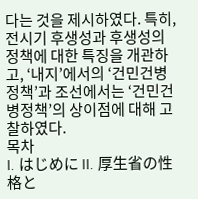다는 것을 제시하였다. 특히, 전시기 후생성과 후생성의 정책에 대한 특징을 개관하고, ‘내지’에서의 ‘건민건병정책’과 조선에서는 ‘건민건병정책’의 상이점에 대해 고찰하였다.
목차
I. はじめに II. 厚生省の性格と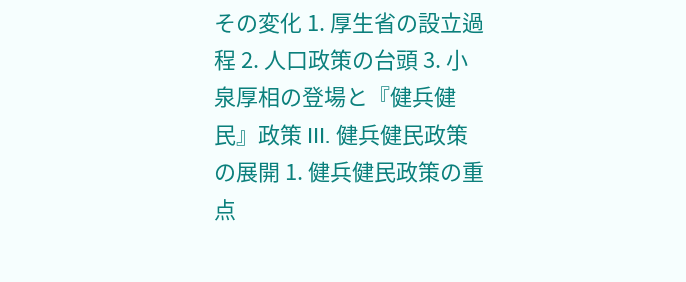その変化 1. 厚生省の設立過程 2. 人口政策の台頭 3. 小泉厚相の登場と『健兵健民』政策 III. 健兵健民政策の展開 1. 健兵健民政策の重点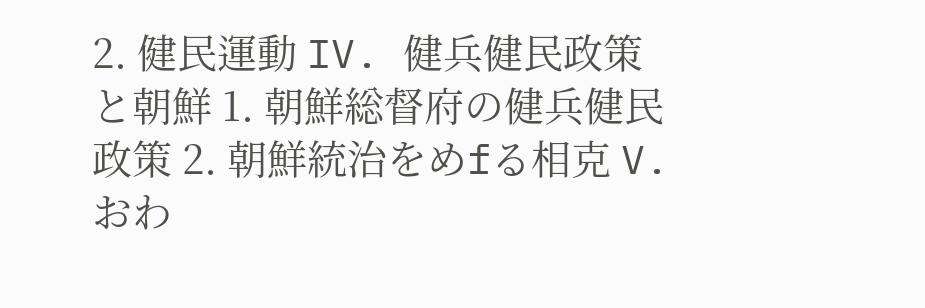2. 健民運動 IV. 健兵健民政策と朝鮮 1. 朝鮮総督府の健兵健民政策 2. 朝鮮統治をめfる相克 V. おわ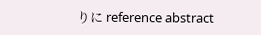りに reference abstract